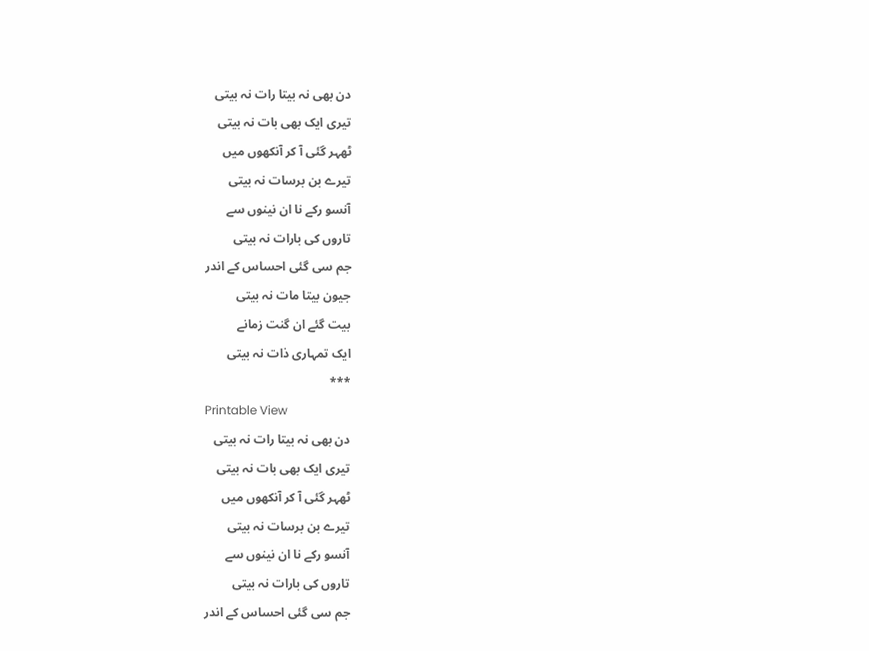دن بھی نہ بیتا رات نہ بیتی
تیری ایک بھی بات نہ بیتی
ٹھہر گئی آ کر آنکھوں میں
تیرے بن برسات نہ بیتی
آنسو رکے نا ان نینوں سے
تاروں کی بارات نہ بیتی
جم سی گئی احساس کے اندر
جیون بیتا مات نہ بیتی
بیت گئے ان گنت زمانے
ایک تمہاری ذات نہ بیتی
***
Printable View
دن بھی نہ بیتا رات نہ بیتی
تیری ایک بھی بات نہ بیتی
ٹھہر گئی آ کر آنکھوں میں
تیرے بن برسات نہ بیتی
آنسو رکے نا ان نینوں سے
تاروں کی بارات نہ بیتی
جم سی گئی احساس کے اندر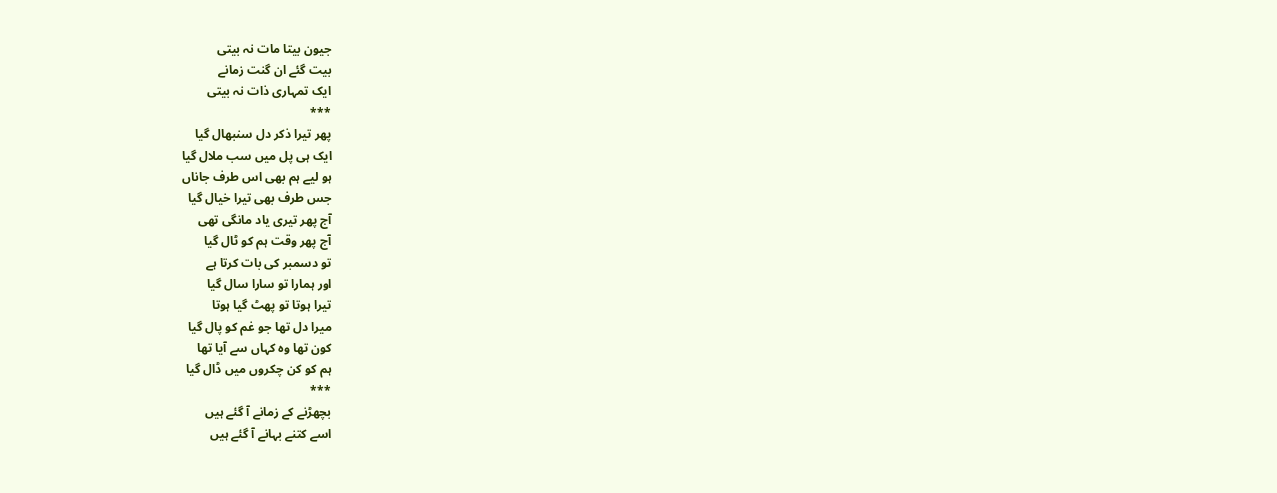جیون بیتا مات نہ بیتی
بیت گئے ان گنت زمانے
ایک تمہاری ذات نہ بیتی
***
پھر تیرا ذکر دل سنبھال گیا
ایک ہی پل میں سب ملال گیا
ہو لیے ہم بھی اس طرف جاناں
جس طرف بھی تیرا خیال گیا
آج پھر تیری یاد مانگی تھی
آج پھر وقت ہم کو ٹال گیا
تو دسمبر کی بات کرتا ہے
اور ہمارا تو سارا سال گیا
تیرا ہوتا تو پھٹ گیا ہوتا
میرا دل تھا جو غم کو پال گیا
کون تھا وہ کہاں سے آیا تھا
ہم کو کن چکروں میں ڈال گیا
***
بچھڑنے کے زمانے آ گئے ہیں
اسے کتنے بہانے آ گئے ہیں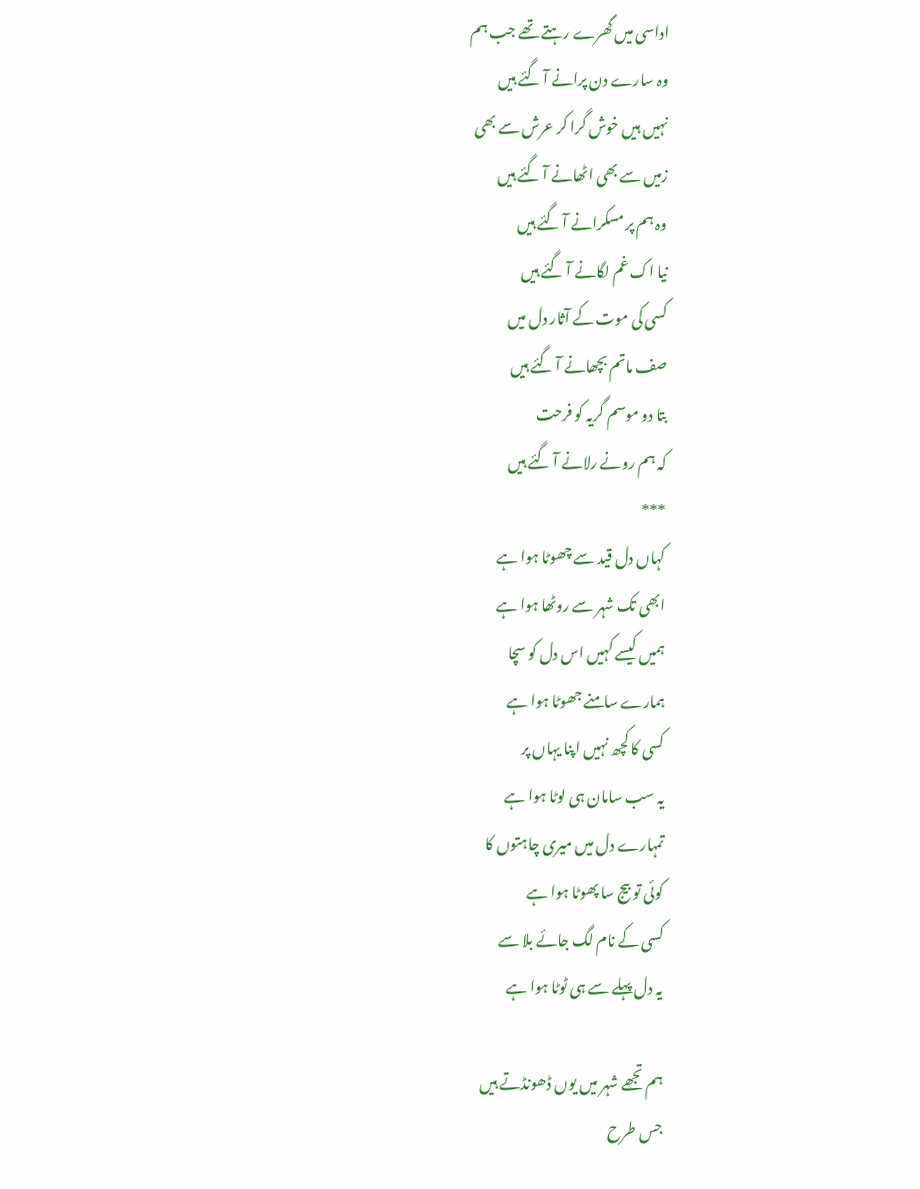اداسی میں گھرے رہتے تھے جب ہم
وہ سارے دن پرانے آ گئے ہیں
نہیں ہیں خوش گرا کر عرش سے بھی
زمیں سے بھی اٹھانے آ گئے ہیں
وہ ہم پر مسکرانے آ گئے ہیں
نیا اک غم لگانے آ گئے ہیں
کسی کی موت کے آثار دل میں
صف ماتم بچھانے آ گئے ہیں
بتا دو موسم گریہ کو فرحت
کہ ہم رونے رلانے آ گئے ہیں
***
کہاں دل قید سے چھوٹا ہوا ہے
ابھی تک شہر سے روٹھا ہوا ہے
ہمیں کیسے کہیں اس دل کو سچا
ہمارے سامنے جھوٹا ہوا ہے
کسی کا کچھ نہیں اپنا یہاں پر
یہ سب سامان ہی لوٹا ہوا ہے
تمہارے دل میں میری چاہتوں کا
کوئی تو بیج سا پھوٹا ہوا ہے
کسی کے نام لگ جائے بلا سے
یہ دل پہلے سے ہی ٹوٹا ہوا ہے

ہم تجھے شہر میں یوں ڈھونڈتے ہیں
جس طرح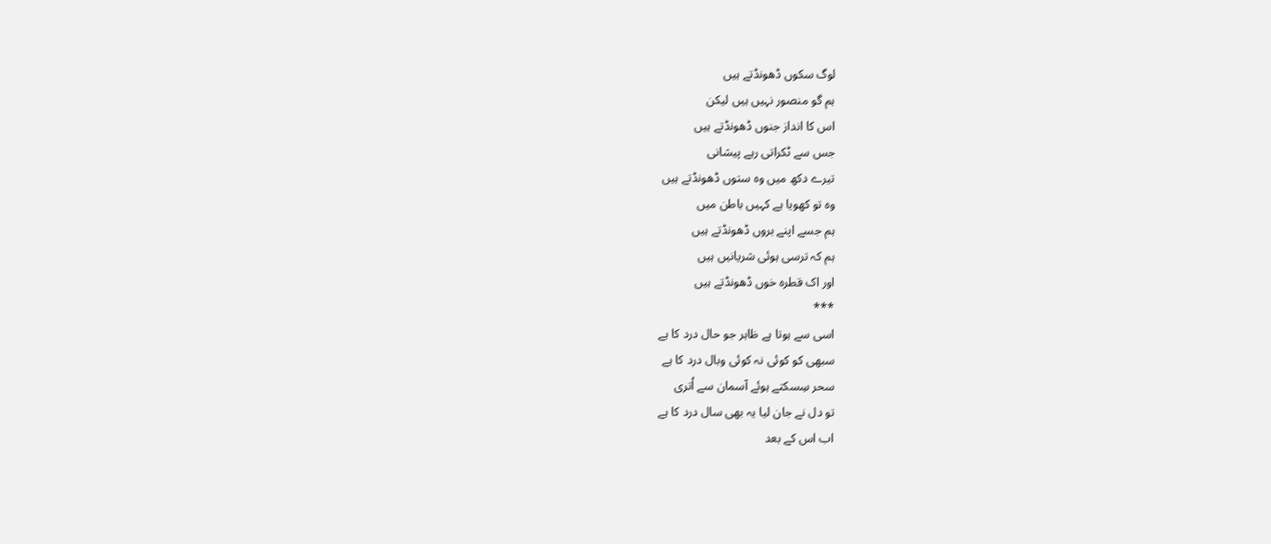لوگ سکوں ڈھونڈتے ہیں
ہم گو منصور نہیں ہیں لیکن
اس کا انداز جنوں ڈھونڈتے ہیں
جس سے ٹکراتی رہے پیشانی
تیرے دکھ میں وہ ستوں ڈھونڈتے ہیں
وہ تو کھویا ہے کہیں باطن میں
ہم جسے اپنے بروں ڈھونڈتے ہیں
ہم کہ ترسی ہوئی شریانیں ہیں
اور اک قطرہ خوں ڈھونڈتے ہیں
***
اسی سے ہوتا ہے ظاہر جو حال درد کا ہے
سبھی کو کوئی نہ کوئی وبال درد کا ہے
سحر سِسکتے ہوئے آسمان سے اُتری
تو دل نے جان لیا یہ بھی سال درد کا ہے
اب اس کے بعد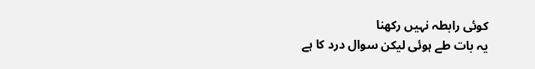کوئی رابطہ نہیں رکھنا
یہ بات طے ہوئی لیکن سوال درد کا ہے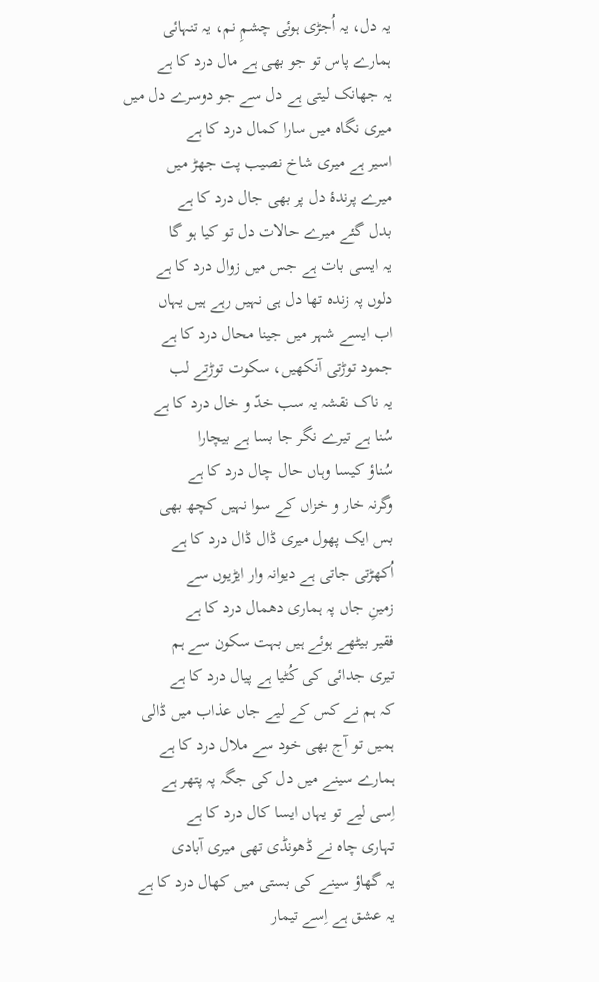یہ دل، یہ اُجڑی ہوئی چشمِ نم، یہ تنہائی
ہمارے پاس تو جو بھی ہے مال درد کا ہے
یہ جھانک لیتی ہے دل سے جو دوسرے دل میں
میری نگاہ میں سارا کمال درد کا ہے
اسیر ہے میری شاخ نصیب پت جھڑ میں
میرے پرندۂ دل پر بھی جال درد کا ہے
بدل گئے میرے حالات دل تو کیا ہو گا
یہ ایسی بات ہے جس میں زوال درد کا ہے
دلوں پہ زندہ تھا دل ہی نہیں رہے ہیں یہاں
اب ایسے شہر میں جینا محال درد کا ہے
جمود توڑتی آنکھیں، سکوت توڑتے لب
یہ ناک نقشہ یہ سب خدّ و خال درد کا ہے
سُنا ہے تیرے نگر جا بسا ہے بیچارا
سُناؤ کیسا وہاں حال چال درد کا ہے
وگرنہ خار و خزاں کے سوا نہیں کچھ بھی
بس ایک پھول میری ڈال ڈال درد کا ہے
اُکھڑتی جاتی ہے دیوانہ وار ایڑیوں سے
زمینِ جاں پہ ہماری دھمال درد کا ہے
فقیر بیٹھے ہوئے ہیں بہت سکون سے ہم
تیری جدائی کی کُٹیا ہے پیال درد کا ہے
کہ ہم نے کس کے لیے جاں عذاب میں ڈالی
ہمیں تو آج بھی خود سے ملال درد کا ہے
ہمارے سینے میں دل کی جگہ پہ پتھر ہے
اِسی لیے تو یہاں ایسا کال درد کا ہے
تہاری چاہ نے ڈھونڈی تھی میری آبادی
یہ گھاؤ سینے کی بستی میں کھال درد کا ہے
یہ عشق ہے اِسے تیمار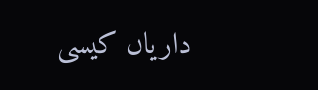داریاں کیسی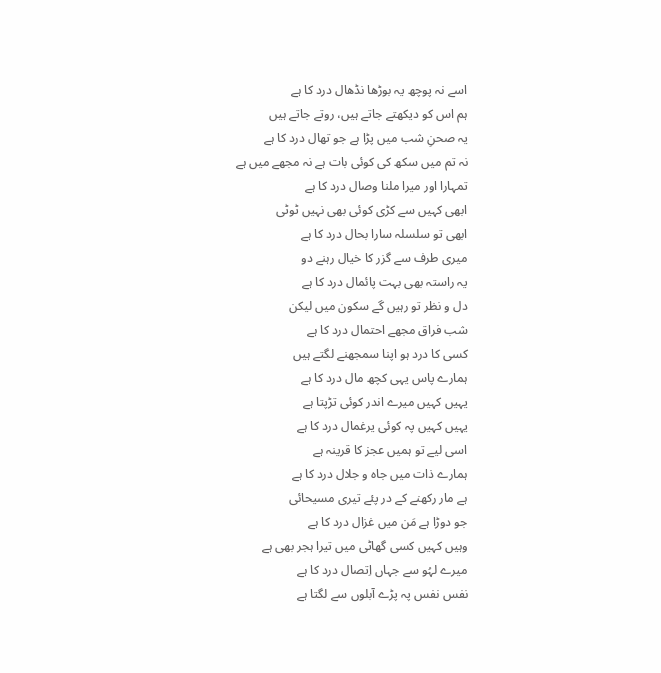اسے نہ پوچھ یہ بوڑھا نڈھال درد کا ہے
ہم اس کو دیکھتے جاتے ہیں، روتے جاتے ہیں
یہ صحنِ شب میں پڑا ہے جو تھال درد کا ہے
نہ تم میں سکھ کی کوئی بات ہے نہ مجھے میں ہے
تمہارا اور میرا ملنا وصال درد کا ہے
ابھی کہیں سے کڑی کوئی بھی نہیں ٹوٹی
ابھی تو سلسلہ سارا بحال درد کا ہے
میری طرف سے گزر کا خیال رہنے دو
یہ راستہ بھی بہت پائمال درد کا ہے
دل و نظر تو رہیں گے سکون میں لیکن
شب فراق مجھے احتمال درد کا ہے
کسی کا درد ہو اپنا سمجھنے لگتے ہیں
ہمارے پاس یہی کچھ مال درد کا ہے
یہیں کہیں میرے اندر کوئی تڑپتا ہے
یہیں کہیں پہ کوئی یرغمال درد کا ہے
اسی لیے تو ہمیں عجز کا قرینہ ہے
ہمارے ذات میں جاہ و جلال درد کا ہے
ہے مار رکھنے کے در پئے تیری مسیحائی
جو دوڑا ہے مَن میں غزال درد کا ہے
وہیں کہیں کسی گھاٹی میں تیرا ہجر بھی ہے
میرے لہُو سے جہاں اِتصال درد کا ہے
نفس نفس پہ پڑے آبلوں سے لگتا ہے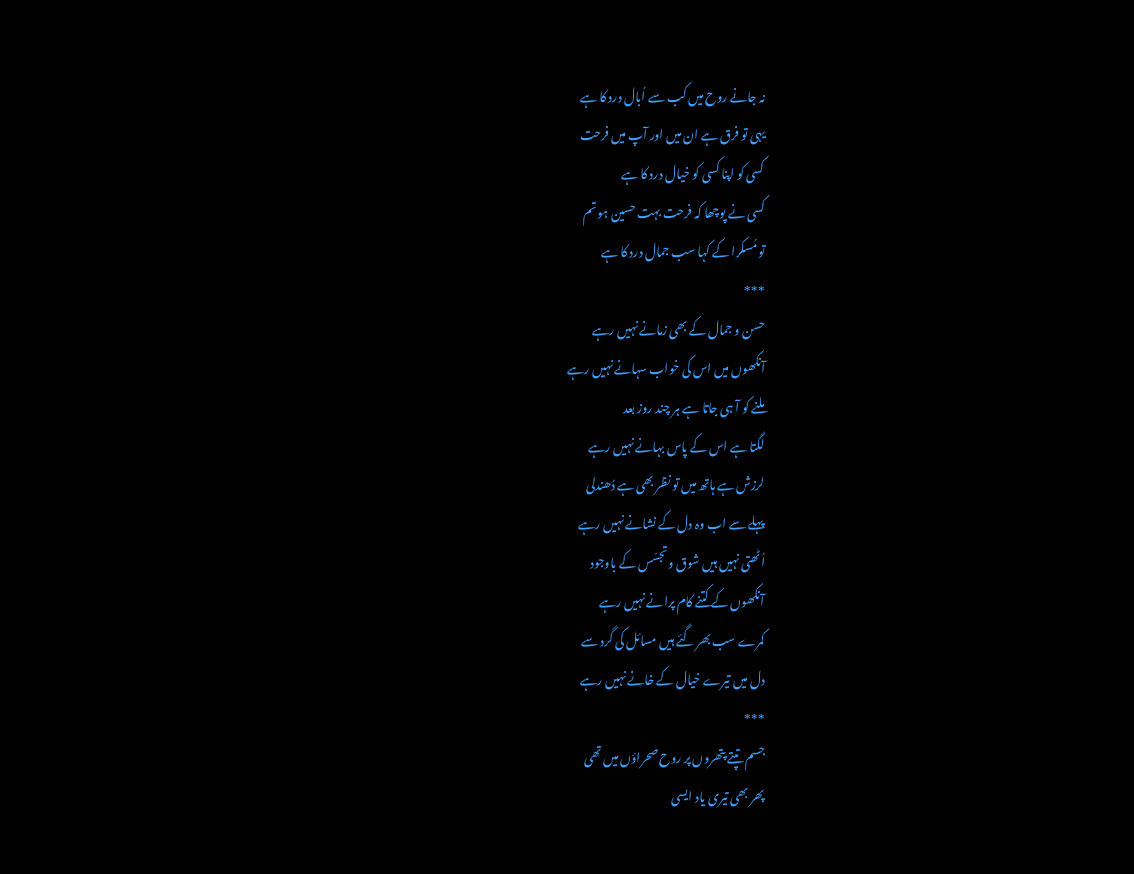نہ جانے روح میں کب سے اُبال درد کا ہے
یہی تو فرق ہے ان میں اور آپ میں فرحت
کسی کو اپنا کسی کو خیال درد کا ہے
کسی نے پوچھا کہ فرحت بہت حسین ہو تم
تو مُسکرا کے کہا سب جمال درد کا ہے
***
حسن و جمال کے بھی زمانے نہیں رہے
آنکھوں میں اس کی خواب سہانے نہیں رہے
ملنے کو آ ہی جاتا ہے ہر چند روز بعد
لگتا ہے اس کے پاس بہانے نہیں رہے
لرزش ہے ہاتھ میں تو نظر بھی ہے دُھندلی
پہلے سے اب وہ دل کے نشانے نہیں رہے
اُٹھتی نہیں ہیں شوق و تجسّس کے باوجود
آنکھوں کے کتنے کام پرانے نہیں رہے
کمرے سب بھر گئے ہیں مسائل کی گرد سے
دل میں تیرے خیال کے خانے نہیں رہے
***
جسم تپتے پتھروں پر روح صحراؤں میں تھی
پھر بھی تیری یاد ایسی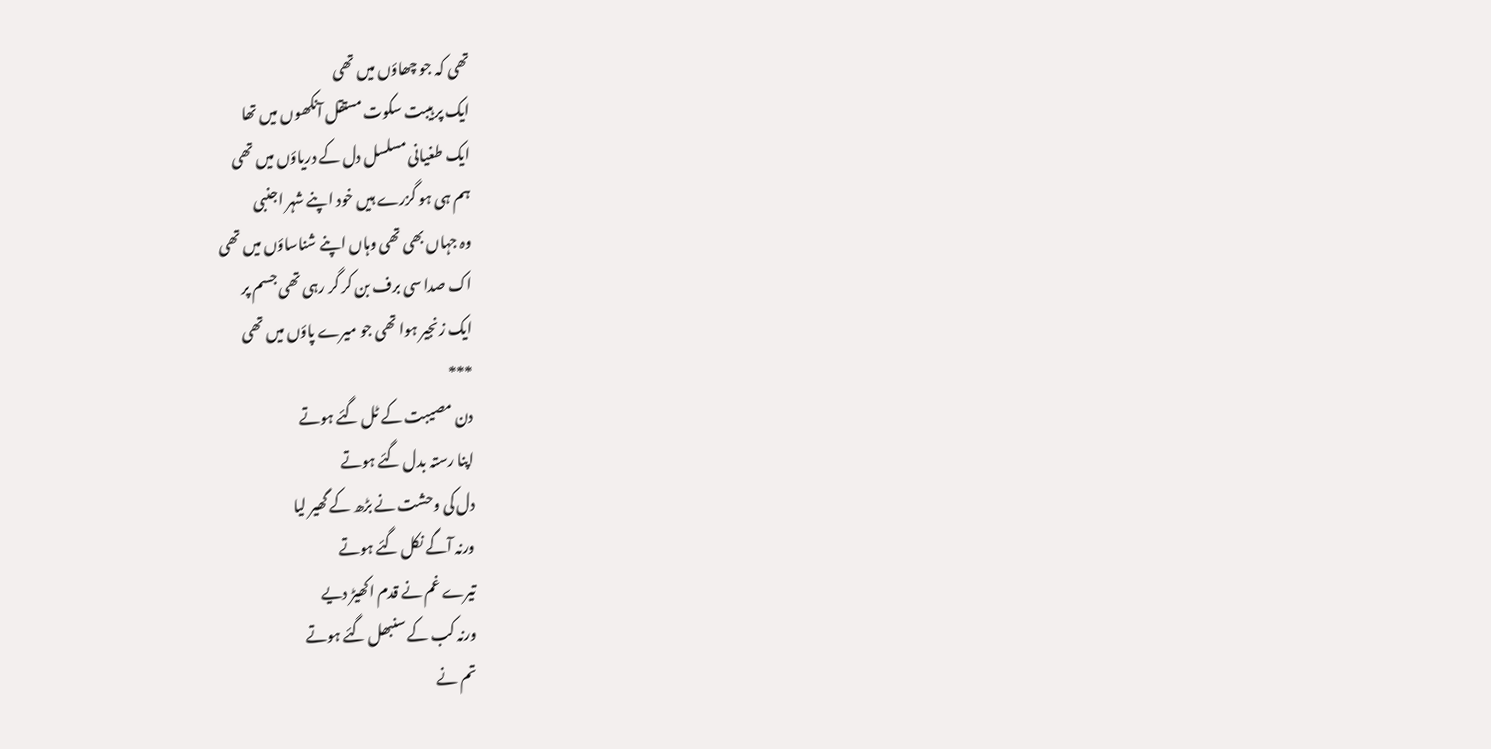تھی کہ جو چھاؤں میں تھی
ایک پر ہیبت سکوت مستقل آنکھوں میں تھا
ایک طغیانی مسلسل دل کے دریاؤں میں تھی
ہم ہی ہو گزرے ہیں خود اپنے شہر اجنبی
وہ جہاں بھی تھی وہاں اپنے شناساؤں میں تھی
اک صدا سی برف بن کر گر رہی تھی جسم پر
ایک زنجیر ہوا تھی جو میرے پاؤں میں تھی
***
دن مصیبت کے ٹل گئے ہوتے
اپنا رستہ بدل گئے ہوتے
دل کی وحشت نے بڑھ کے گھیر لیا
ورنہ آگے نکل گئے ہوتے
تیرے غم نے قدم اکھیڑ دیے
ورنہ کب کے سنبھل گئے ہوتے
تم نے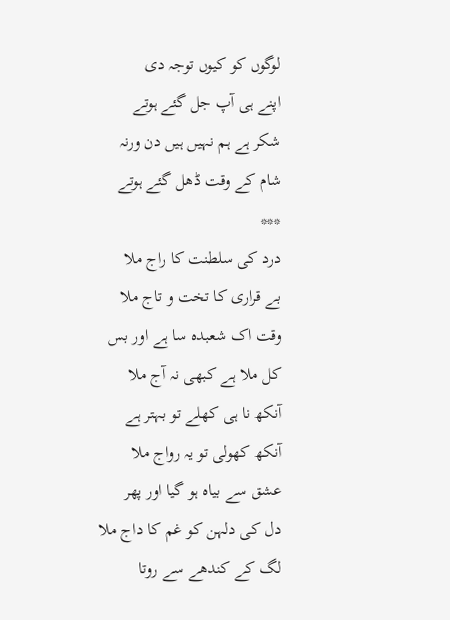لوگوں کو کیوں توجہ دی
اپنے ہی آپ جل گئے ہوتے
شکر ہے ہم نہیں ہیں دن ورنہ
شام کے وقت ڈھل گئے ہوتے
***
درد کی سلطنت کا راج ملا
بے قراری کا تخت و تاج ملا
وقت اک شعبدہ سا ہے اور بس
کل ملا ہے کبھی نہ آج ملا
آنکھ نا ہی کھلے تو بہتر ہے
آنکھ کھولی تو یہ رواج ملا
عشق سے بیاہ ہو گیا اور پھر
دل کی دلہن کو غم کا داج ملا
لگ کے کندھے سے روتا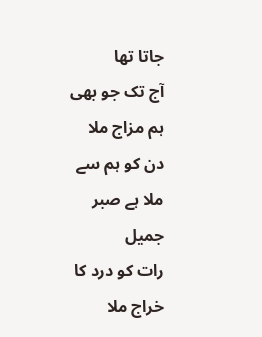جاتا تھا
آج تک جو بھی ہم مزاج ملا
دن کو ہم سے ملا ہے صبر جمیل
رات کو درد کا خراج ملا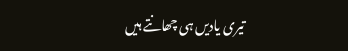تیری یادیں ہی چھانتے ہیں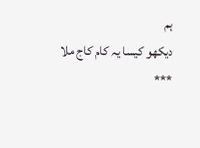ہم
دیکھو کیسا یہ کام کاج ملا
***